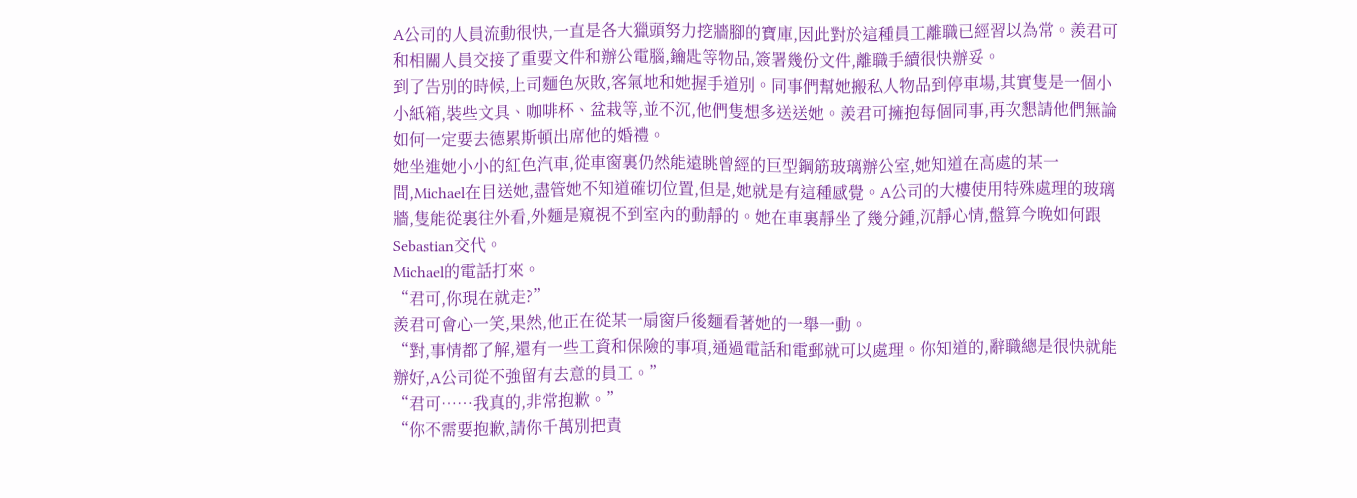A公司的人員流動很快,一直是各大獵頭努力挖牆腳的寶庫,因此對於這種員工離職已經習以為常。羨君可和相關人員交接了重要文件和辦公電腦,鑰匙等物品,簽署幾份文件,離職手續很快辦妥。
到了告別的時候,上司麵色灰敗,客氣地和她握手道別。同事們幫她搬私人物品到停車場,其實隻是一個小小紙箱,裝些文具、咖啡杯、盆栽等,並不沉,他們隻想多送送她。羨君可擁抱每個同事,再次懇請他們無論如何一定要去德累斯頓出席他的婚禮。
她坐進她小小的紅色汽車,從車窗裏仍然能遠眺曾經的巨型鋼筋玻璃辦公室,她知道在高處的某一間,Michael在目送她,盡管她不知道確切位置,但是,她就是有這種感覺。A公司的大樓使用特殊處理的玻璃牆,隻能從裏往外看,外麵是窺視不到室內的動靜的。她在車裏靜坐了幾分鍾,沉靜心情,盤算今晚如何跟Sebastian交代。
Michael的電話打來。
“君可,你現在就走?”
羨君可會心一笑,果然,他正在從某一扇窗戶後麵看著她的一舉一動。
“對,事情都了解,還有一些工資和保險的事項,通過電話和電郵就可以處理。你知道的,辭職總是很快就能辦好,A公司從不強留有去意的員工。”
“君可……我真的,非常抱歉。”
“你不需要抱歉,請你千萬別把責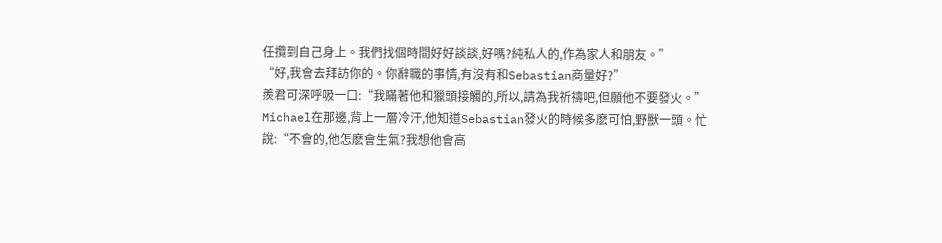任攬到自己身上。我們找個時間好好談談,好嗎?純私人的,作為家人和朋友。”
“好,我會去拜訪你的。你辭職的事情,有沒有和Sebastian商量好?”
羨君可深呼吸一口:“我瞞著他和獵頭接觸的,所以,請為我祈禱吧,但願他不要發火。”
Michael在那邊,背上一層冷汗,他知道Sebastian發火的時候多麽可怕,野獸一頭。忙說:“不會的,他怎麽會生氣?我想他會高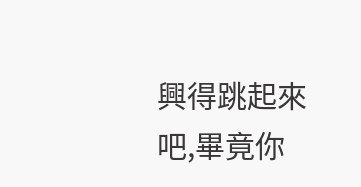興得跳起來吧,畢竟你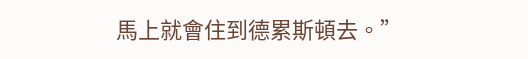馬上就會住到德累斯頓去。”